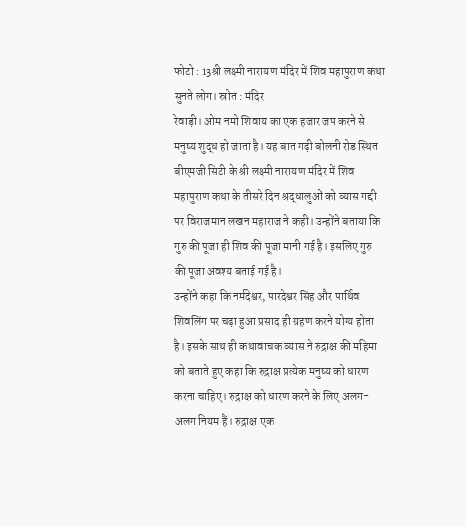फोटो : 13श्री लक्ष्मी नारायण मंदिर में शिव महापुराण कथा सुनते लोग। स्रोत : मंदिर
रेवाड़ी। ओम नमो शिवाय का एक हजार जप करने से मनुष्य शुद्ध हो जाता है। यह बात गढ़ी बोलनी रोड स्थित बीएमजी सिटी के श्री लक्ष्मी नारायण मंदिर में शिव महापुराण कथा के तीसरे दिन श्रद्धालुओं को व्यास गद्दी पर विराजमान लखन महाराज ने कही। उन्होंने बताया कि गुरु की पूजा ही शिव की पूजा मानी गई है। इसलिए गुरु की पूजा अवश्य बताई गई है।
उन्होंने कहा कि नर्मदेश्वर, पारदेश्वर सिंह और पार्थिव शिवलिंग पर चढ़ा हुआ प्रसाद ही ग्रहण करने योग्य होता है। इसके साथ ही कथावाचक व्यास ने रुद्राक्ष की महिमा को बताते हुए कहा कि रुद्राक्ष प्रत्येक मनुष्य को धारण करना चाहिए। रुद्राक्ष को धारण करने के लिए अलग-अलग नियम हैं। रुद्राक्ष एक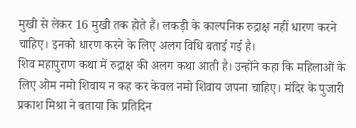मुखी से लेकर 16 मुखी तक होते हैं। लकड़ी के काल्पनिक रुद्राक्ष नहीं धारण करने चाहिए। इनको धारण करने के लिए अलग विधि बताई गई है।
शिव महापुराण कथा में रुद्राक्ष की अलग कथा आती है। उन्होंने कहा कि महिलाओं के लिए ओम नमो शिवाय न कह कर केवल नमो शिवाय जपना चाहिए। मंदिर के पुजारी प्रकाश मिश्रा ने बताया कि प्रतिदिन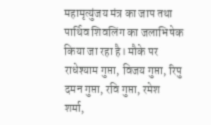महामृत्युंजय मंत्र का जाप तथा पार्थिव शिवलिंग का जलाभिषेक किया जा रहा है। मौके पर राधेश्याम गुप्ता, विजय गुप्ता, रिपु दमन गुप्ता, रवि गुप्ता, रमेश शर्मा,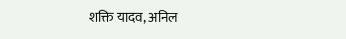शक्ति यादव, अनिल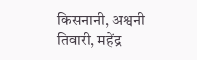किसनानी, अश्वनी तिवारी, महेंद्र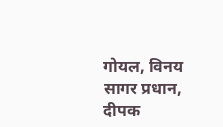गोयल, विनय सागर प्रधान, दीपक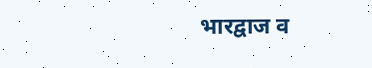भारद्वाज व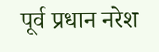पूर्व प्रधान नरेश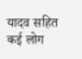यादव सहित कई लोग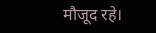मौजूद रहे।